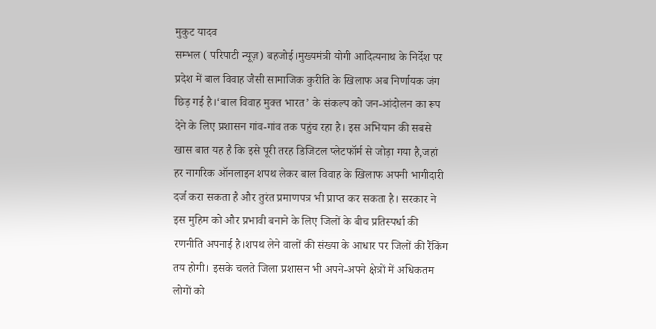मुकुट यादव
सम्भल ( परिपाटी न्यूज़) बहजोई।मुख्यमंत्री योगी आदित्यनाथ के निर्देश पर प्रदेश में बाल विवाह जैसी सामाजिक कुरीति के खिलाफ अब निर्णायक जंग छिड़ गई है।‘बाल विवाह मुक्त भारत’ के संकल्प को जन-आंदोलन का रूप देने के लिए प्रशासन गांव-गांव तक पहुंच रहा है। इस अभियान की सबसे खास बात यह है कि इसे पूरी तरह डिजिटल प्लेटफॉर्म से जोड़ा गया है,जहां हर नागरिक ऑनलाइन शपथ लेकर बाल विवाह के खिलाफ अपनी भागीदारी दर्ज करा सकता है और तुरंत प्रमाणपत्र भी प्राप्त कर सकता है। सरकार ने इस मुहिम को और प्रभावी बनाने के लिए जिलों के बीच प्रतिस्पर्धा की रणनीति अपनाई है।शपथ लेने वालों की संख्या के आधार पर जिलों की रैंकिंग तय होगी। इसके चलते जिला प्रशासन भी अपने-अपने क्षेत्रों में अधिकतम लोगों को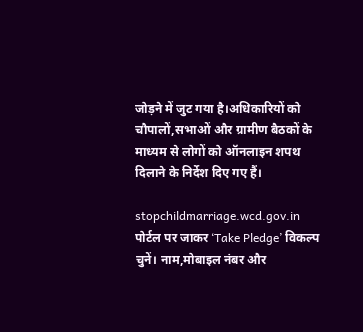जोड़ने में जुट गया है।अधिकारियों को चौपालों,सभाओं और ग्रामीण बैठकों के माध्यम से लोगों को ऑनलाइन शपथ दिलाने के निर्देश दिए गए हैं।

stopchildmarriage.wcd.gov.in पोर्टल पर जाकर ‘Take Pledge’ विकल्प चुनें। नाम,मोबाइल नंबर और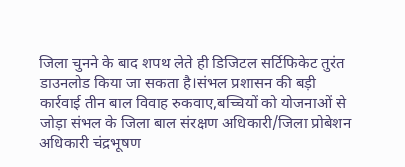जिला चुनने के बाद शपथ लेते ही डिजिटल सर्टिफिकेट तुरंत डाउनलोड किया जा सकता है।संभल प्रशासन की बड़ी कार्रवाई तीन बाल विवाह रुकवाए,बच्चियों को योजनाओं से जोड़ा संभल के जिला बाल संरक्षण अधिकारी/जिला प्रोबेशन अधिकारी चंद्रभूषण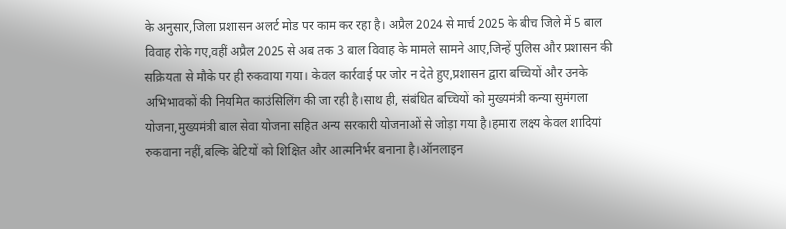के अनुसार,जिला प्रशासन अलर्ट मोड पर काम कर रहा है। अप्रैल 2024 से मार्च 2025 के बीच जिले में 5 बाल विवाह रोके गए,वहीं अप्रैल 2025 से अब तक 3 बाल विवाह के मामले सामने आए,जिन्हें पुलिस और प्रशासन की सक्रियता से मौके पर ही रुकवाया गया। केवल कार्रवाई पर जोर न देते हुए,प्रशासन द्वारा बच्चियों और उनके अभिभावकों की नियमित काउंसिलिंग की जा रही है।साथ ही, संबंधित बच्चियों को मुख्यमंत्री कन्या सुमंगला योजना,मुख्यमंत्री बाल सेवा योजना सहित अन्य सरकारी योजनाओं से जोड़ा गया है।हमारा लक्ष्य केवल शादियां रुकवाना नहीं,बल्कि बेटियों को शिक्षित और आत्मनिर्भर बनाना है।ऑनलाइन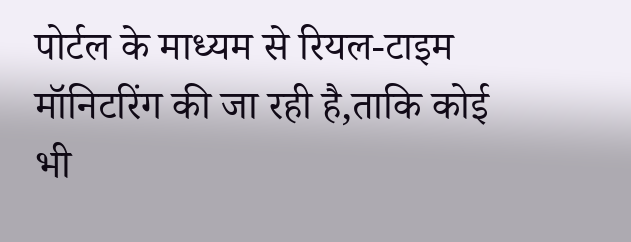पोर्टल के माध्यम से रियल-टाइम मॉनिटरिंग की जा रही है,ताकि कोई भी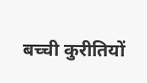बच्ची कुरीतियों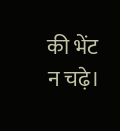की भेंट न चढ़े।